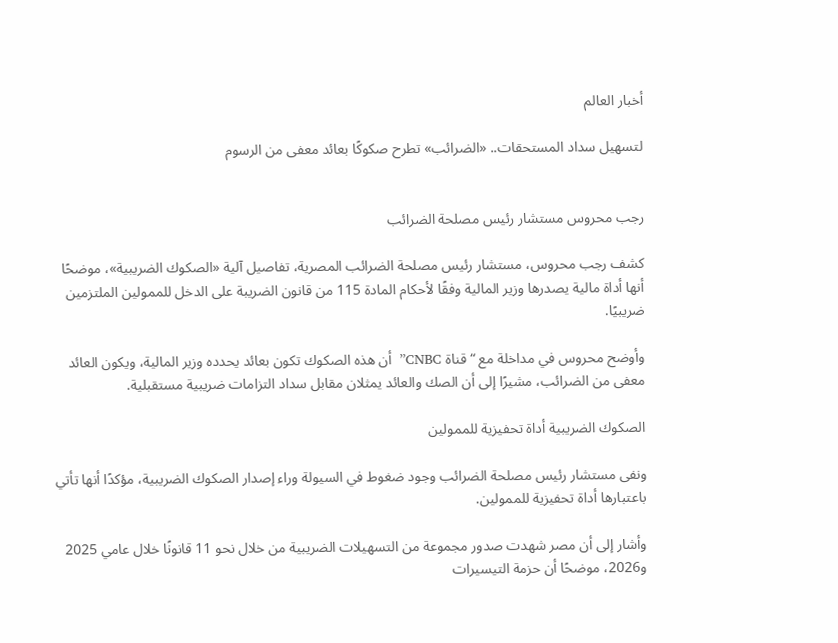أخبار العالم

لتسهيل سداد المستحقات.. «الضرائب» تطرح صكوكًا بعائد معفى من الرسوم


رجب محروس مستشار رئيس مصلحة الضرائب

كشف رجب محروس، مستشار رئيس مصلحة الضرائب المصرية، تفاصيل آلية «الصكوك الضريبية»، موضحًا أنها أداة مالية يصدرها وزير المالية وفقًا لأحكام المادة 115 من قانون الضريبة على الدخل للممولين الملتزمين ضريبيًا.

وأوضح محروس في مداخلة مع “قناة CNBC”  أن هذه الصكوك تكون بعائد يحدده وزير المالية، ويكون العائد معفى من الضرائب، مشيرًا إلى أن الصك والعائد يمثلان مقابل سداد التزامات ضريبية مستقبلية.

الصكوك الضريبية أداة تحفيزية للممولين

ونفى مستشار رئيس مصلحة الضرائب وجود ضغوط في السيولة وراء إصدار الصكوك الضريبية، مؤكدًا أنها تأتي باعتبارها أداة تحفيزية للممولين.

وأشار إلى أن مصر شهدت صدور مجموعة من التسهيلات الضريبية من خلال نحو 11 قانونًا خلال عامي 2025 و2026، موضحًا أن حزمة التيسيرات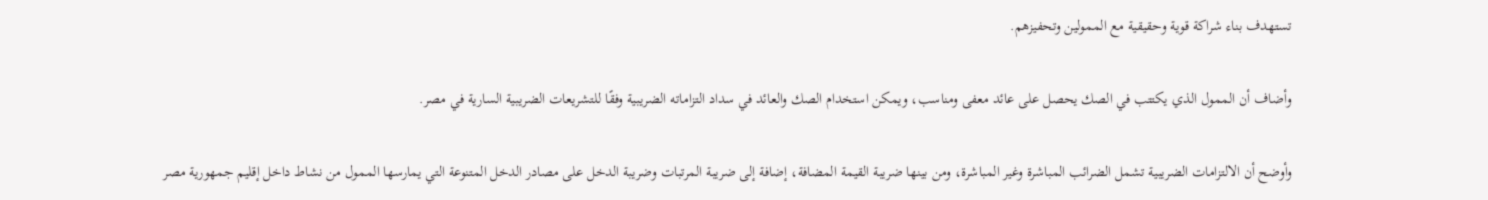تستهدف بناء شراكة قوية وحقيقية مع الممولين وتحفيزهم.

وأضاف أن الممول الذي يكتتب في الصك يحصل على عائد معفى ومناسب، ويمكن استخدام الصك والعائد في سداد التزاماته الضريبية وفقًا للتشريعات الضريبية السارية في مصر.

وأوضح أن الالتزامات الضريبية تشمل الضرائب المباشرة وغير المباشرة، ومن بينها ضريبة القيمة المضافة، إضافة إلى ضريبة المرتبات وضريبة الدخل على مصادر الدخل المتنوعة التي يمارسها الممول من نشاط داخل إقليم جمهورية مصر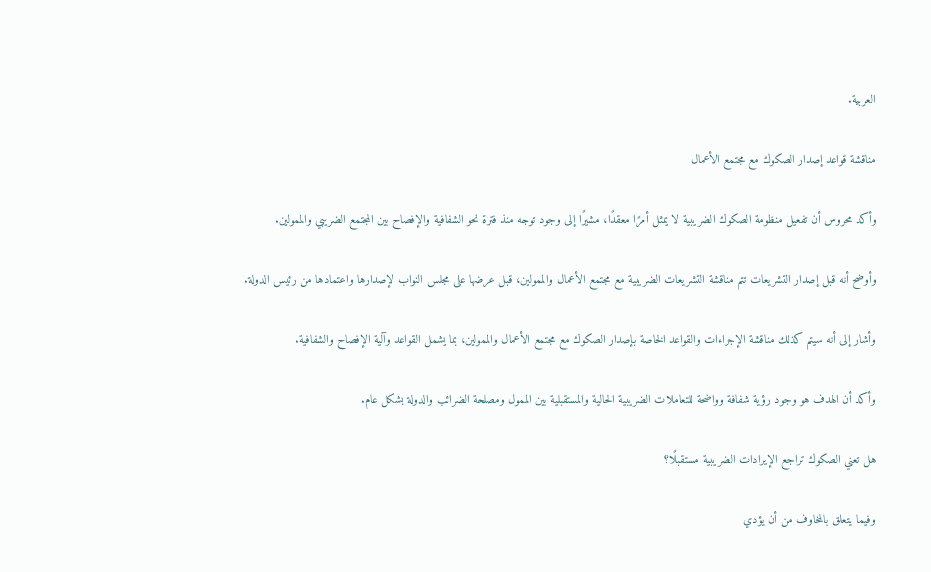العربية.

مناقشة قواعد إصدار الصكوك مع مجتمع الأعمال

وأكد محروس أن تفعيل منظومة الصكوك الضريبية لا يمثل أمرًا معقدًا، مشيرًا إلى وجود توجه منذ فترة نحو الشفافية والإفصاح بين المجتمع الضريبي والممولين.

وأوضح أنه قبل إصدار التشريعات تتم مناقشة التشريعات الضريبية مع مجتمع الأعمال والممولين، قبل عرضها على مجلس النواب لإصدارها واعتمادها من رئيس الدولة.

وأشار إلى أنه سيتم كذلك مناقشة الإجراءات والقواعد الخاصة بإصدار الصكوك مع مجتمع الأعمال والممولين، بما يشمل القواعد وآلية الإفصاح والشفافية.

وأكد أن الهدف هو وجود رؤية شفافة وواضحة للتعاملات الضريبية الحالية والمستقبلية بين الممول ومصلحة الضرائب والدولة بشكل عام.

هل تعني الصكوك تراجع الإيرادات الضريبية مستقبلًا؟

وفيما يتعلق بالمخاوف من أن يؤدي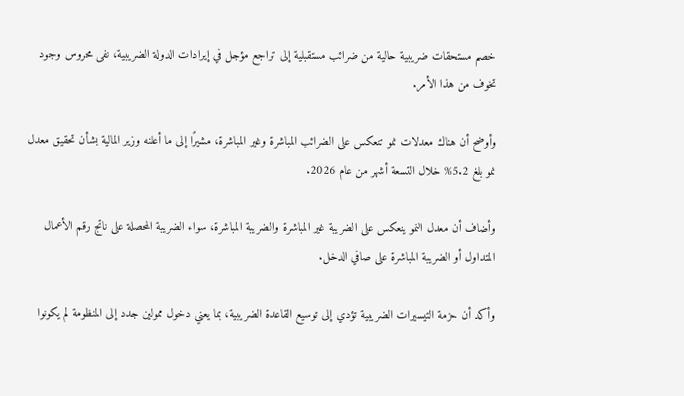خصم مستحقات ضريبية حالية من ضرائب مستقبلية إلى تراجع مؤجل في إيرادات الدولة الضريبية، نفى محروس وجود تخوف من هذا الأمر.

وأوضح أن هناك معدلات نمو تنعكس على الضرائب المباشرة وغير المباشرة، مشيرًا إلى ما أعلنه وزير المالية بشأن تحقيق معدل نمو بلغ 5.2% خلال التسعة أشهر من عام 2026.

وأضاف أن معدل النمو ينعكس على الضريبة غير المباشرة والضريبة المباشرة، سواء الضريبة المحصلة على ناتج رقم الأعمال المتداول أو الضريبة المباشرة على صافي الدخل.

وأكد أن حزمة التيسيرات الضريبية تؤدي إلى توسيع القاعدة الضريبية، بما يعني دخول ممولين جدد إلى المنظومة لم يكونوا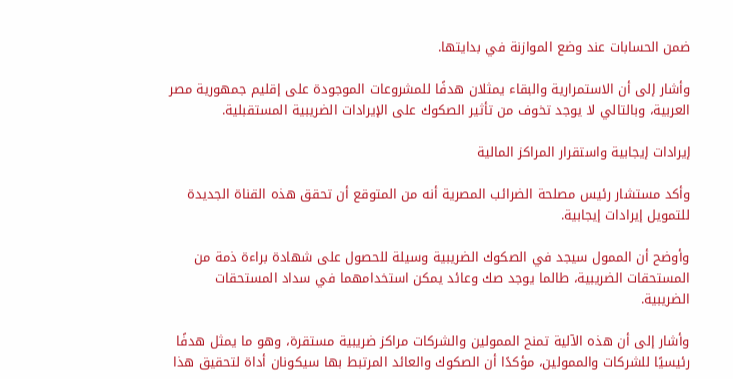ضمن الحسابات عند وضع الموازنة في بدايتها.

وأشار إلى أن الاستمرارية والبقاء يمثلان هدفًا للمشروعات الموجودة على إقليم جمهورية مصر العربية، وبالتالي لا يوجد تخوف من تأثير الصكوك على الإيرادات الضريبية المستقبلية.

إيرادات إيجابية واستقرار المراكز المالية

وأكد مستشار رئيس مصلحة الضرائب المصرية أنه من المتوقع أن تحقق هذه القناة الجديدة للتمويل إيرادات إيجابية.

وأوضح أن الممول سيجد في الصكوك الضريبية وسيلة للحصول على شهادة براءة ذمة من المستحقات الضريبية، طالما يوجد صك وعائد يمكن استخدامهما في سداد المستحقات الضريبية.

وأشار إلى أن هذه الآلية تمنح الممولين والشركات مراكز ضريبية مستقرة، وهو ما يمثل هدفًا رئيسيًا للشركات والممولين، مؤكدًا أن الصكوك والعائد المرتبط بها سيكونان أداة لتحقيق هذا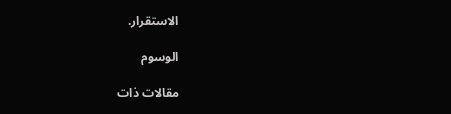الاستقرار.

الوسوم

مقالات ذات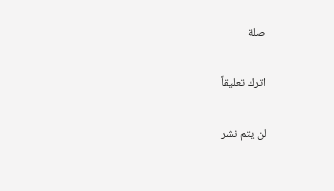صلة

اترك تعليقاً

لن يتم نشر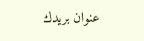عنوان بريدك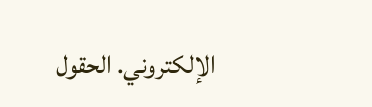الإلكتروني. الحقول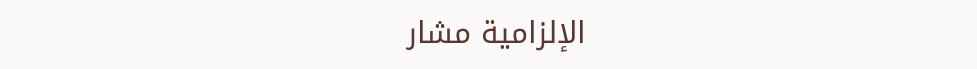الإلزامية مشار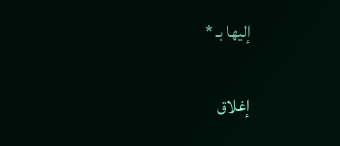إليها بـ *

إغلاق